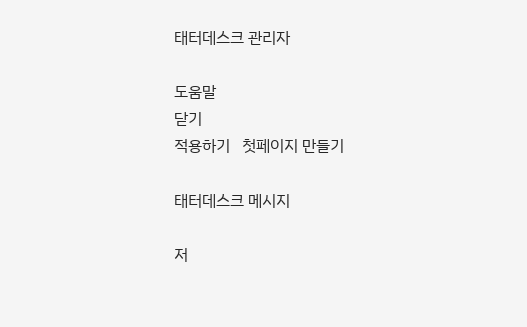태터데스크 관리자

도움말
닫기
적용하기   첫페이지 만들기

태터데스크 메시지

저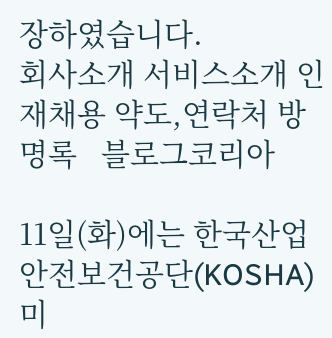장하였습니다.
회사소개 서비스소개 인재채용 약도,연락처 방명록   블로그코리아

11일(화)에는 한국산업안전보건공단(KOSHA) 미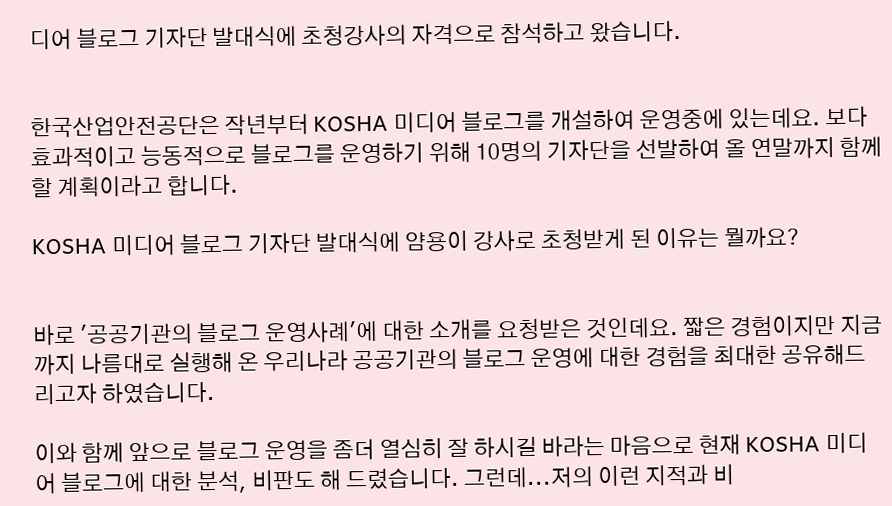디어 블로그 기자단 발대식에 초청강사의 자격으로 참석하고 왔습니다.


한국산업안전공단은 작년부터 KOSHA 미디어 블로그를 개설하여 운영중에 있는데요. 보다 효과적이고 능동적으로 블로그를 운영하기 위해 10명의 기자단을 선발하여 올 연말까지 함께 할 계획이라고 합니다.

KOSHA 미디어 블로그 기자단 발대식에 얌용이 강사로 초청받게 된 이유는 뭘까요?


바로 '공공기관의 블로그 운영사례'에 대한 소개를 요청받은 것인데요. 짧은 경험이지만 지금까지 나름대로 실행해 온 우리나라 공공기관의 블로그 운영에 대한 경험을 최대한 공유해드리고자 하였습니다.

이와 함께 앞으로 블로그 운영을 좀더 열심히 잘 하시길 바라는 마음으로 현재 KOSHA 미디어 블로그에 대한 분석, 비판도 해 드렸습니다. 그런데...저의 이런 지적과 비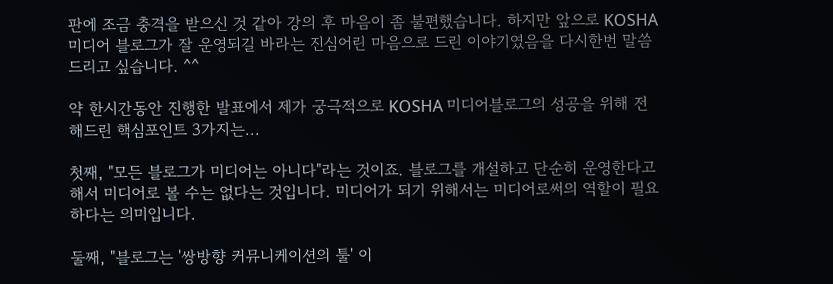판에 조금 충격을 받으신 것 같아 강의 후 마음이 좀 불편했습니다. 하지만 앞으로 KOSHA 미디어 블로그가 잘 운영되길 바라는 진심어린 마음으로 드린 이야기였음을 다시한번 말씀드리고 싶습니다. ^^

약 한시간동안 진행한 발표에서 제가 궁극적으로 KOSHA 미디어블로그의 성공을 위해 전해드린 핵심포인트 3가지는...

첫째, "모든 블로그가 미디어는 아니다"라는 것이죠. 블로그를 개설하고 단순히 운영한다고 해서 미디어로 볼 수는 없다는 것입니다. 미디어가 되기 위해서는 미디어로써의 역할이 필요하다는 의미입니다.

둘째, "블로그는 '쌍방향 커뮤니케이션의 툴' 이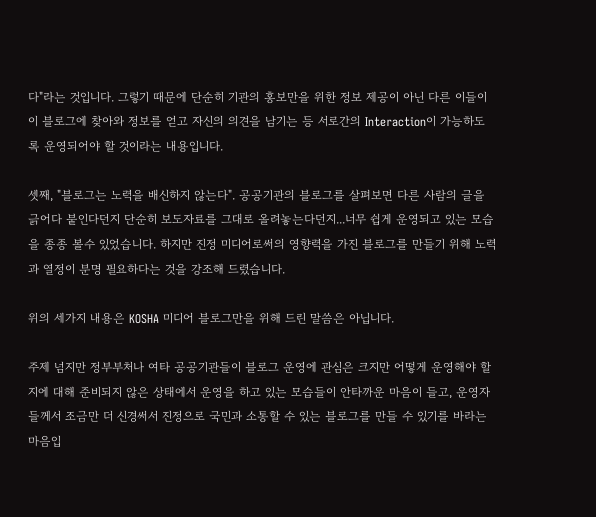다"라는 것입니다. 그렇기 때문에 단순히 기관의 홍보만을 위한 정보 제공이 아닌 다른 이들이 이 블로그에 찾아와 정보를 얻고 자신의 의견을 남기는 등 서로간의 Interaction이 가능하도록 운영되어야 할 것이라는 내용입니다.

셋째, "블로그는 노력을 배신하지 않는다". 공공기관의 블로그를 살펴보면 다른 사람의 글을 긁어다 붙인다던지 단순히 보도자료를 그대로 올려놓는다던지...너무 쉽게 운영되고 있는 모습을 종종 볼수 있었습니다. 하지만 진정 미디어로써의 영향력을 가진 블로그를 만들기 위해 노력과 열정이 분명 필요하다는 것을 강조해 드렸습니다.

위의 세가지 내용은 KOSHA 미디어 블로그만을 위해 드린 말씀은 아닙니다.

주제 넘지만 정부부처나 여타 공공기관들이 블로그 운영에 관심은 크지만 어떻게 운영해야 할지에 대해 준비되지 않은 상태에서 운영을 하고 있는 모습들이 안타까운 마음이 들고, 운영자들께서 조금만 더 신경써서 진정으로 국민과 소통할 수 있는 블로그를 만들 수 있기를 바라는 마음입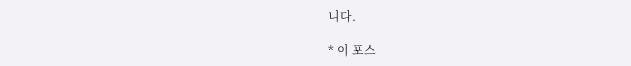니다.

* 이 포스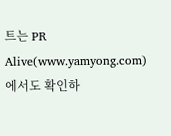트는 PR Alive(www.yamyong.com)에서도 확인하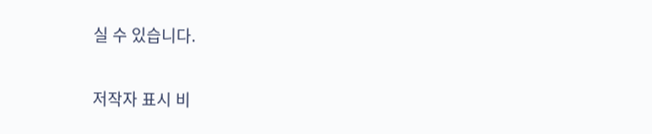실 수 있습니다.

저작자 표시 비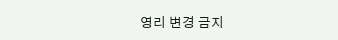영리 변경 금지